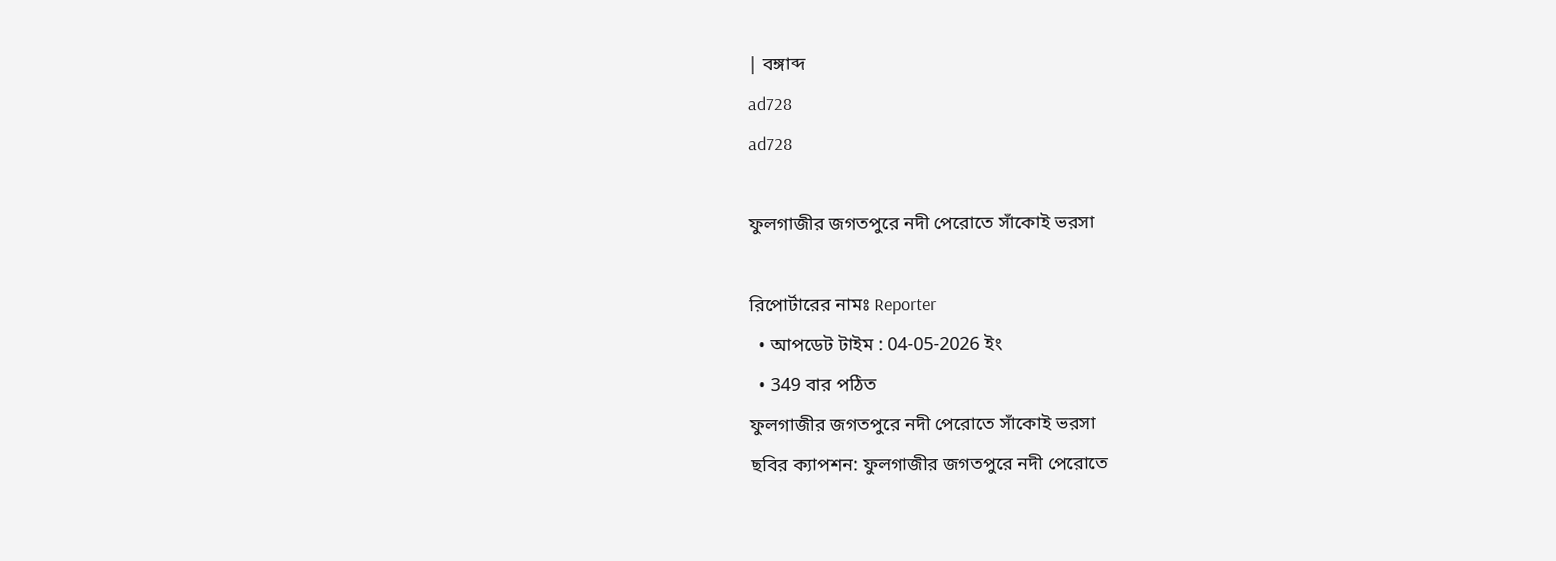| বঙ্গাব্দ
ad728
ad728

ফুলগাজীর জগতপুরে নদী পেরোতে সাঁকোই ভরসা

রিপোর্টারের নামঃ Reporter
  • আপডেট টাইম : 04-05-2026 ইং
  • 349 বার পঠিত
ফুলগাজীর জগতপুরে নদী পেরোতে সাঁকোই ভরসা
ছবির ক্যাপশন: ফুলগাজীর জগতপুরে নদী পেরোতে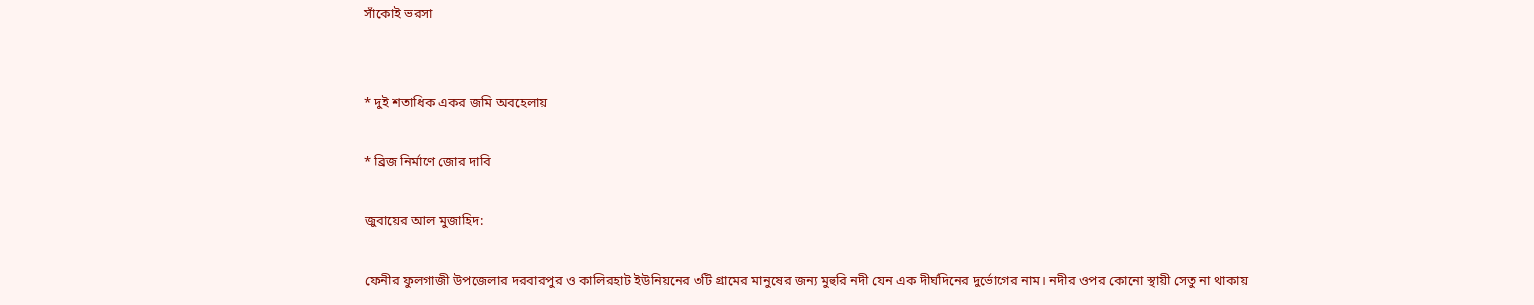সাঁকোই ভরসা


* দুই শতাধিক একর জমি অবহেলায়

* ব্রিজ নির্মাণে জোর দাবি

জুবায়ের আল মুজাহিদ:

ফেনীর ফুলগাজী উপজেলার দরবারপুর ও কালিরহাট ইউনিয়নের ৩টি গ্রামের মানুষের জন্য মুহুরি নদী যেন এক দীর্ঘদিনের দুর্ভোগের নাম। নদীর ওপর কোনো স্থায়ী সেতু না থাকায়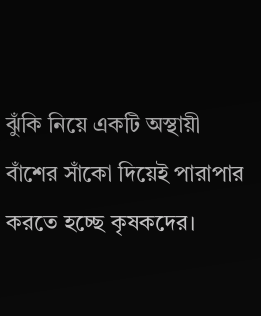ঝুঁকি নিয়ে একটি অস্থায়ী বাঁশের সাঁকো দিয়েই পারাপার করতে হচ্ছে কৃষকদের।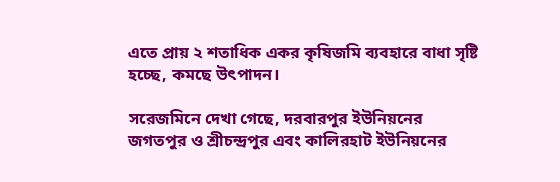এতে প্রায় ২ শতাধিক একর কৃষিজমি ব্যবহারে বাধা সৃষ্টি হচ্ছে, কমছে উৎপাদন।

সরেজমিনে দেখা গেছে, দরবারপুর ইউনিয়নের জগতপুর ও শ্রীচন্দ্রপুর এবং কালিরহাট ইউনিয়নের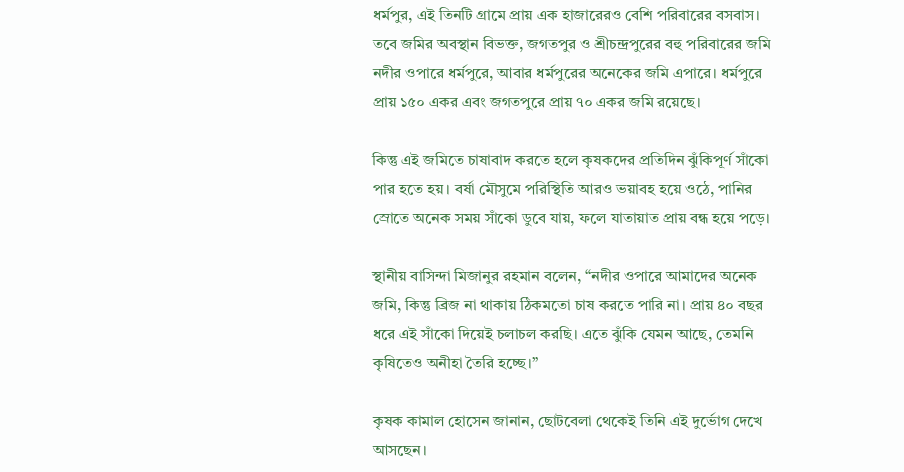ধর্মপুর, এই তিনটি গ্রামে প্রায় এক হাজারেরও বেশি পরিবারের বসবাস। তবে জমির অবস্থান বিভক্ত, জগতপুর ও শ্রীচন্দ্রপুরের বহু পরিবারের জমি নদীর ওপারে ধর্মপুরে, আবার ধর্মপুরের অনেকের জমি এপারে। ধর্মপুরে প্রায় ১৫০ একর এবং জগতপুরে প্রায় ৭০ একর জমি রয়েছে।

কিন্তু এই জমিতে চাষাবাদ করতে হলে কৃষকদের প্রতিদিন ঝুঁকিপূর্ণ সাঁকো পার হতে হয়। বর্ষা মৌসুমে পরিস্থিতি আরও ভয়াবহ হয়ে ওঠে, পানির স্রোতে অনেক সময় সাঁকো ডুবে যায়, ফলে যাতায়াত প্রায় বন্ধ হয়ে পড়ে।

স্থানীয় বাসিন্দা মিজানুর রহমান বলেন, “নদীর ওপারে আমাদের অনেক জমি, কিন্তু ব্রিজ না থাকায় ঠিকমতো চাষ করতে পারি না। প্রায় ৪০ বছর ধরে এই সাঁকো দিয়েই চলাচল করছি। এতে ঝুঁকি যেমন আছে, তেমনি কৃষিতেও অনীহা তৈরি হচ্ছে।”

কৃষক কামাল হোসেন জানান, ছোটবেলা থেকেই তিনি এই দুর্ভোগ দেখে আসছেন।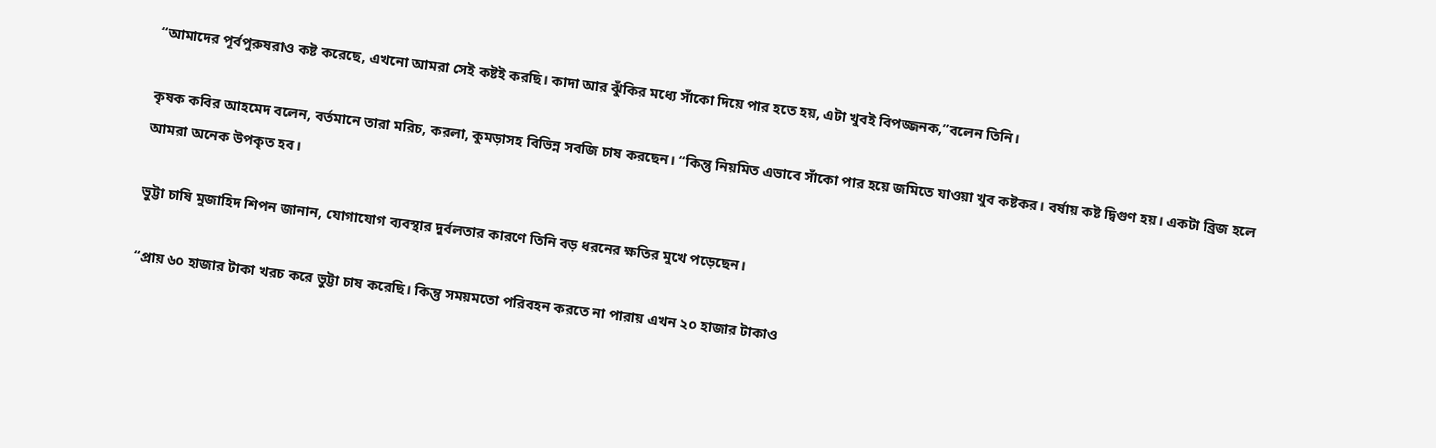“আমাদের পূর্বপুরুষরাও কষ্ট করেছে, এখনো আমরা সেই কষ্টই করছি। কাদা আর ঝুঁকির মধ্যে সাঁকো দিয়ে পার হতে হয়, এটা খুবই বিপজ্জনক,”বলেন তিনি।

কৃষক কবির আহমেদ বলেন, বর্তমানে তারা মরিচ, করলা, কুমড়াসহ বিভিন্ন সবজি চাষ করছেন। “কিন্তু নিয়মিত এভাবে সাঁকো পার হয়ে জমিতে যাওয়া খুব কষ্টকর। বর্ষায় কষ্ট দ্বিগুণ হয়। একটা ব্রিজ হলে আমরা অনেক উপকৃত হব।

ভুট্টা চাষি মুজাহিদ শিপন জানান, যোগাযোগ ব্যবস্থার দুর্বলতার কারণে তিনি বড় ধরনের ক্ষতির মুখে পড়েছেন।

“প্রায় ৬০ হাজার টাকা খরচ করে ভুট্টা চাষ করেছি। কিন্তু সময়মতো পরিবহন করতে না পারায় এখন ২০ হাজার টাকাও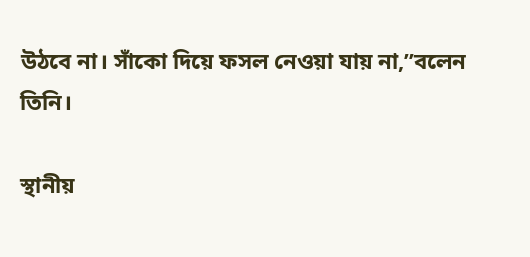উঠবে না। সাঁকো দিয়ে ফসল নেওয়া যায় না,”বলেন তিনি।

স্থানীয়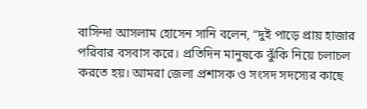বাসিন্দা আসলাম হোসেন সানি বলেন, “দুই পাড়ে প্রায় হাজার পরিবার বসবাস করে। প্রতিদিন মানুষকে ঝুঁকি নিয়ে চলাচল করতে হয়। আমরা জেলা প্রশাসক ও সংসদ সদস্যের কাছে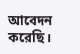আবেদন করেছি।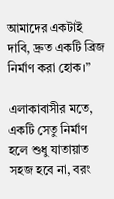আমাদের একটাই দাবি, দ্রুত একটি ব্রিজ নির্মাণ করা হোক।”

এলাকাবাসীর মতে, একটি সেতু নির্মাণ হলে শুধু যাতায়াত সহজ হবে না, বরং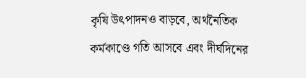কৃষি উৎপাদনও বাড়বে, অর্থনৈতিক কর্মকাণ্ডে গতি আসবে এবং দীর্ঘদিনের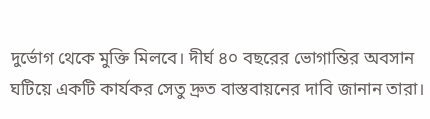দুর্ভোগ থেকে মুক্তি মিলবে। দীর্ঘ ৪০ বছরের ভোগান্তির অবসান ঘটিয়ে একটি কার্যকর সেতু দ্রুত বাস্তবায়নের দাবি জানান তারা।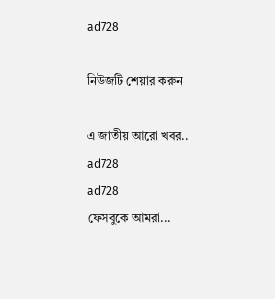ad728

নিউজটি শেয়ার করুন

এ জাতীয় আরো খবর..
ad728
ad728
ফেসবুকে আমরা...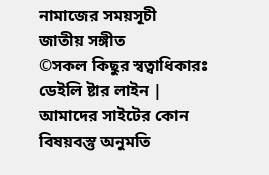নামাজের সময়সূচী
জাতীয় সঙ্গীত
©সকল কিছুর স্বত্বাধিকারঃ ডেইলি ষ্টার লাইন | আমাদের সাইটের কোন বিষয়বস্তু অনুমতি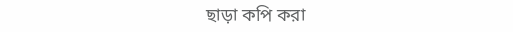ছাড়া কপি করা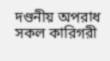দণ্ডনীয় অপরাধ
সকল কারিগরী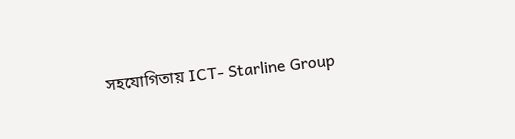সহযোগিতায় ICT- Starline Group